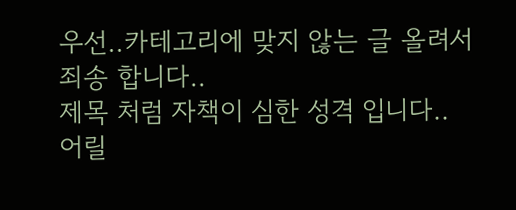우선..카테고리에 맞지 않는 글 올려서 죄송 합니다..
제목 처럼 자책이 심한 성격 입니다..
어릴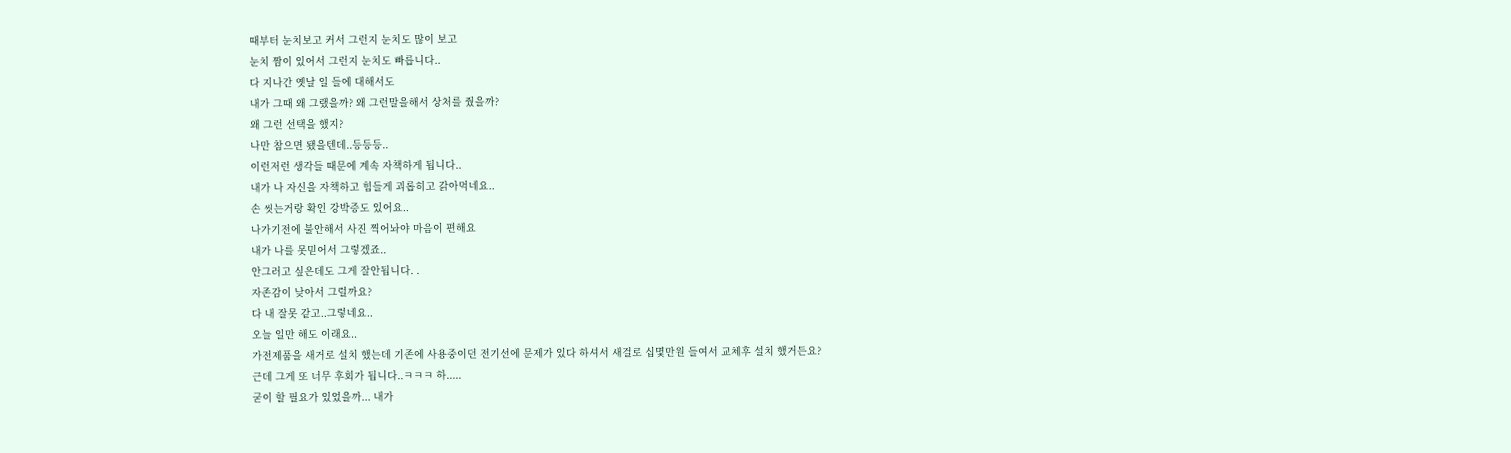때부터 눈치보고 커서 그런지 눈치도 많이 보고
눈치 짬이 있어서 그런지 눈치도 빠릅니다..
다 지나간 옛날 일 들에 대해서도
내가 그때 왜 그랬을까? 왜 그런말을해서 상처를 줬을까?
왜 그런 선택을 했지?
나만 참으면 됐을텐데..등등등..
이런저런 생각들 때문에 계속 자책하게 됩니다..
내가 나 자신을 자책하고 힘들게 괴롭히고 갉아먹네요..
손 씻는거랑 확인 강박증도 있어요..
나가기전에 불안해서 사진 찍어놔야 마음이 편해요
내가 나를 못믿어서 그렇겠죠..
안그러고 싶은데도 그게 잘안됩니다. .
자존감이 낮아서 그럴까요?
다 내 잘못 같고..그렇네요..
오늘 일만 해도 이래요..
가전제품을 새거로 설치 했는데 기존에 사용중이던 전기선에 문제가 있다 하셔서 새걸로 십몇만원 들여서 교체후 설치 했거든요?
근데 그게 또 너무 후회가 됩니다..ㅋㅋㅋ 하.....
굳이 할 필요가 있었을까... 내가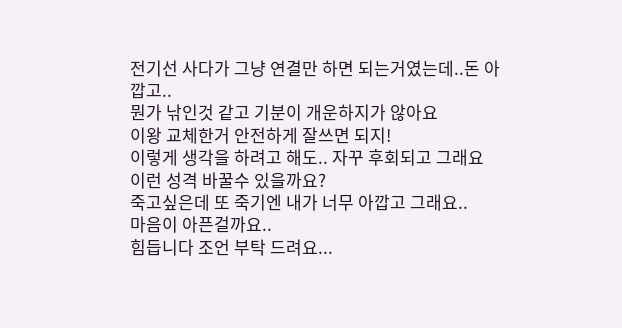전기선 사다가 그냥 연결만 하면 되는거였는데..돈 아깝고..
뭔가 낚인것 같고 기분이 개운하지가 않아요
이왕 교체한거 안전하게 잘쓰면 되지!
이렇게 생각을 하려고 해도.. 자꾸 후회되고 그래요
이런 성격 바꿀수 있을까요?
죽고싶은데 또 죽기엔 내가 너무 아깝고 그래요..
마음이 아픈걸까요..
힘듭니다 조언 부탁 드려요...